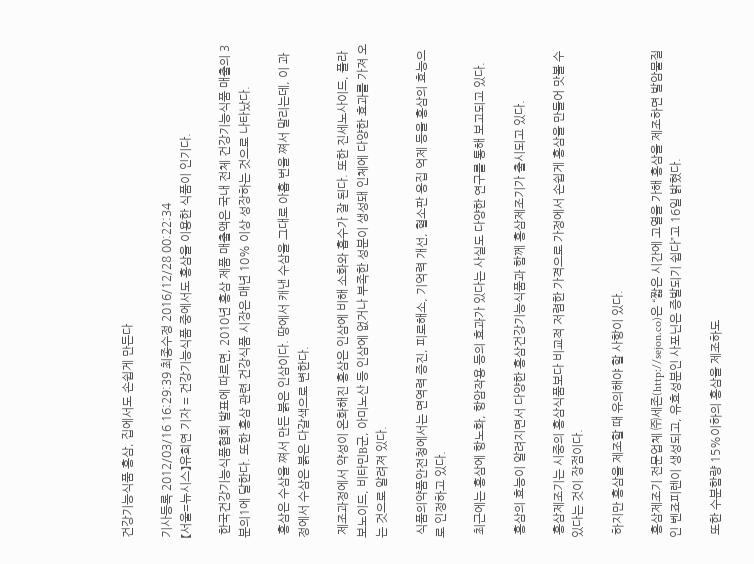건강기능식품 홍삼, 집에서도 손쉽게 만든다

기사등록 2012/03/16 16:29:39 최종수정 2016/12/28 00:22:34
【서울=뉴시스】유희연 기자 = 건강기능식품 중에서도 홍삼을 이용한 식품이 인기다.

 한국건강기능식품협회 발표에 따르면, 2010년 홍삼 제품 매출액은 국내 전체 건강기능식품 매출의 3분의1에 달한다. 또한 홍삼 관련 건강식품 시장은 매년 10% 이상 성장하는 것으로 나타났다.

 홍삼은 수삼을 쪄서 만든 붉은 인삼이다. 땅에서 캐낸 수삼을 그대로 아홉 번을 쪄서 말리는데, 이 과정에서 수삼은 붉은 다갈색으로 변한다.

 제조과정에서 약성이 온화해진 홍삼은 인삼에 비해 소화와 흡수가 잘 된다. 또한 진세노사이드, 플라보노이드, 비타민B군, 아미노산 등 인삼에 없거나 부족한 성분이 생성돼 인체에 다양한 효과를 가져 오는 것으로 알려져 있다.

 식품의약품안전청에서는 면역력 증진, 피로해소, 기억력 개선, 혈소판 응집 억제 등을 홍삼의 효능으로 인정하고 있다.

 최근에는 홍삼에 항노화, 항암작용 등의 효과가 있다는 사실도 다양한 연구를 통해 보고되고 있다.

 홍삼의 효능이 알려지면서 다양한 홍삼건강기능식품과 함께 홍삼제조기가 출시되고 있다.

 홍삼제조기는 시중의 홍삼식품보다 비교적 저렴한 가격으로 가정에서 손쉽게 홍삼을 만들어 맛볼 수 있다는 것이 장점이다.

 하지만 홍삼을 제조할 때 유의해야 할 사항이 있다.

 홍삼제조기 전문업체 ㈜세존(http://sejon.co)은 “짧은 시간에 고열을 가해 홍삼을 제조하면 발암물질인 벤죠피렌이 생성되고, 유효성분인 사포닌은 증발되기 쉽다”고 16일 밝혔다.

 또한 수분함량 15%이하의 홍삼을 제조하도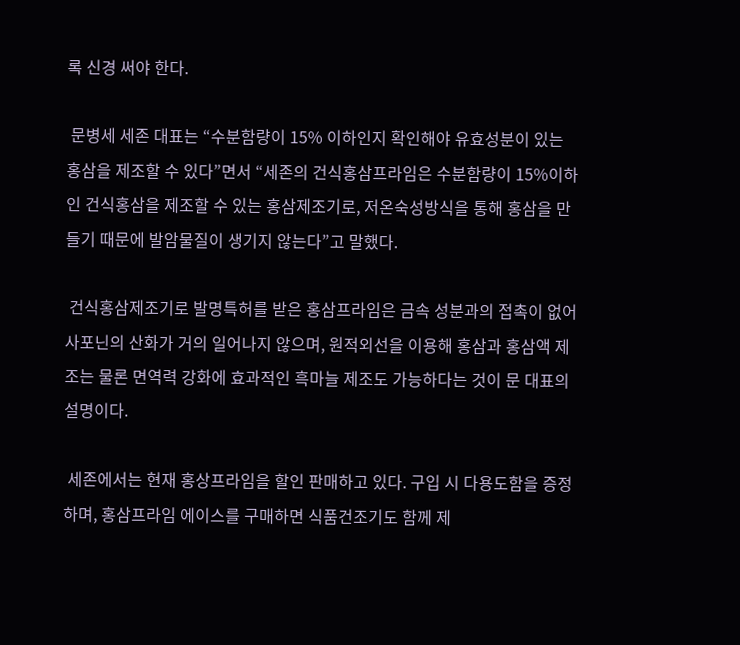록 신경 써야 한다.

 문병세 세존 대표는 “수분함량이 15% 이하인지 확인해야 유효성분이 있는 홍삼을 제조할 수 있다”면서 “세존의 건식홍삼프라임은 수분함량이 15%이하인 건식홍삼을 제조할 수 있는 홍삼제조기로, 저온숙성방식을 통해 홍삼을 만들기 때문에 발암물질이 생기지 않는다”고 말했다.

 건식홍삼제조기로 발명특허를 받은 홍삼프라임은 금속 성분과의 접촉이 없어 사포닌의 산화가 거의 일어나지 않으며, 원적외선을 이용해 홍삼과 홍삼액 제조는 물론 면역력 강화에 효과적인 흑마늘 제조도 가능하다는 것이 문 대표의 설명이다.

 세존에서는 현재 홍상프라임을 할인 판매하고 있다. 구입 시 다용도함을 증정하며, 홍삼프라임 에이스를 구매하면 식품건조기도 함께 제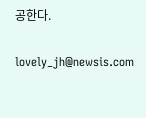공한다.

lovely_jh@newsis.com